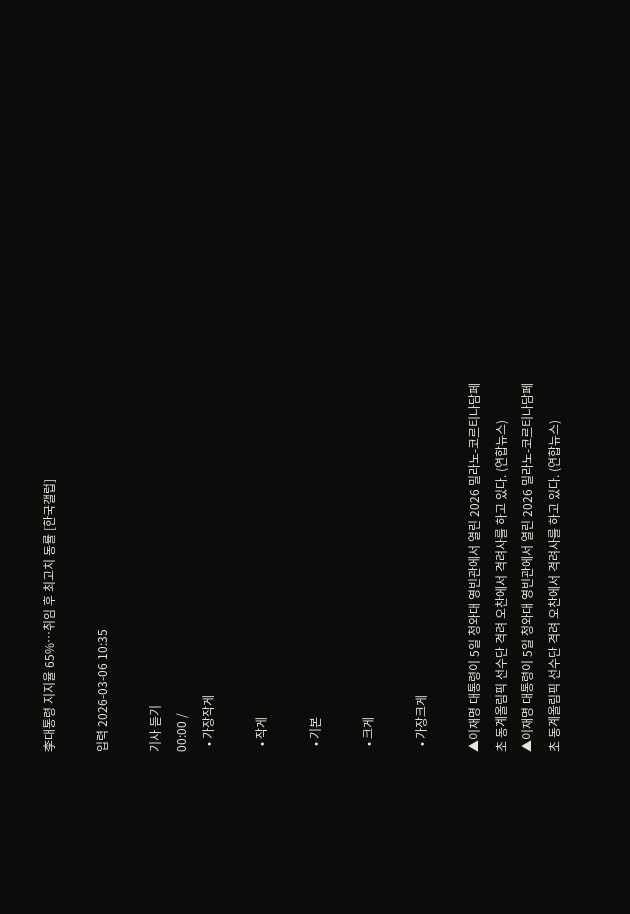李대통령 지지율 65%…취임 후 최고치 동률 [한국갤럽]

입력 2026-03-06 10:35

기사 듣기
00:00 /
  • 가장작게

  • 작게

  • 기본

  • 크게

  • 가장크게

▲이재명 대통령이 5일 청와대 영빈관에서 열린 2026 밀라노-코르티나담페초 동계올림픽 선수단 격려 오찬에서 격려사를 하고 있다. (연합뉴스)
▲이재명 대통령이 5일 청와대 영빈관에서 열린 2026 밀라노-코르티나담페초 동계올림픽 선수단 격려 오찬에서 격려사를 하고 있다. (연합뉴스)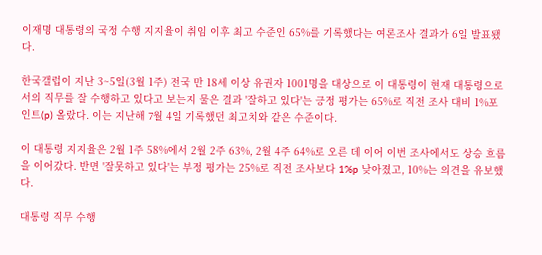이재명 대통령의 국정 수행 지지율이 취임 이후 최고 수준인 65%를 기록했다는 여론조사 결과가 6일 발표됐다.

한국갤럽이 지난 3~5일(3월 1주) 전국 만 18세 이상 유권자 1001명을 대상으로 이 대통령이 현재 대통령으로서의 직무를 잘 수행하고 있다고 보는지 물은 결과 '잘하고 있다'는 긍정 평가는 65%로 직전 조사 대비 1%포인트(p) 올랐다. 이는 지난해 7월 4일 기록했던 최고치와 같은 수준이다.

이 대통령 지지율은 2월 1주 58%에서 2월 2주 63%, 2월 4주 64%로 오른 데 이어 이번 조사에서도 상승 흐름을 이어갔다. 반면 '잘못하고 있다'는 부정 평가는 25%로 직전 조사보다 1%p 낮아졌고, 10%는 의견을 유보했다.

대통령 직무 수행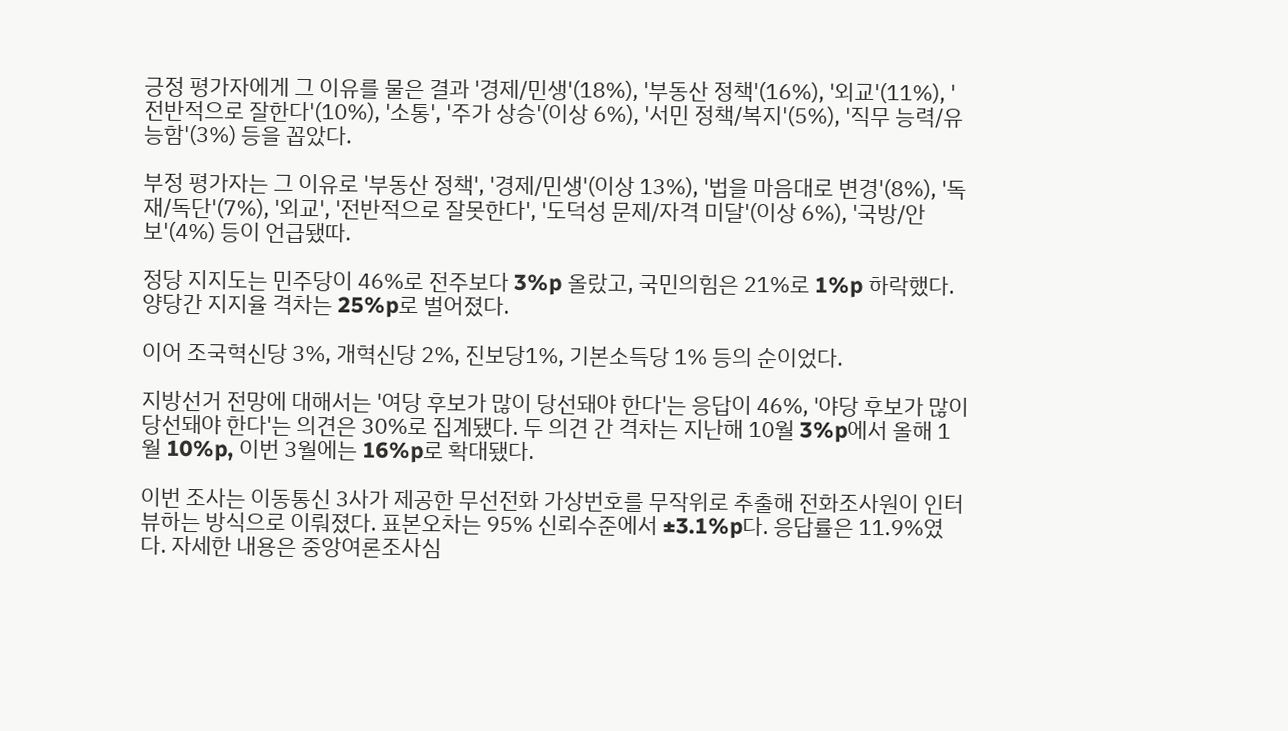긍정 평가자에게 그 이유를 물은 결과 '경제/민생'(18%), '부동산 정책'(16%), '외교'(11%), '전반적으로 잘한다'(10%), '소통', '주가 상승'(이상 6%), '서민 정책/복지'(5%), '직무 능력/유능함'(3%) 등을 꼽았다.

부정 평가자는 그 이유로 '부동산 정책', '경제/민생'(이상 13%), '법을 마음대로 변경'(8%), '독재/독단'(7%), '외교', '전반적으로 잘못한다', '도덕성 문제/자격 미달'(이상 6%), '국방/안보'(4%) 등이 언급됐따.

정당 지지도는 민주당이 46%로 전주보다 3%p 올랐고, 국민의힘은 21%로 1%p 하락했다. 양당간 지지율 격차는 25%p로 벌어졌다.

이어 조국혁신당 3%, 개혁신당 2%, 진보당1%, 기본소득당 1% 등의 순이었다.

지방선거 전망에 대해서는 '여당 후보가 많이 당선돼야 한다'는 응답이 46%, '야당 후보가 많이 당선돼야 한다'는 의견은 30%로 집계됐다. 두 의견 간 격차는 지난해 10월 3%p에서 올해 1월 10%p, 이번 3월에는 16%p로 확대됐다.

이번 조사는 이동통신 3사가 제공한 무선전화 가상번호를 무작위로 추출해 전화조사원이 인터뷰하는 방식으로 이뤄졌다. 표본오차는 95% 신뢰수준에서 ±3.1%p다. 응답률은 11.9%였다. 자세한 내용은 중앙여론조사심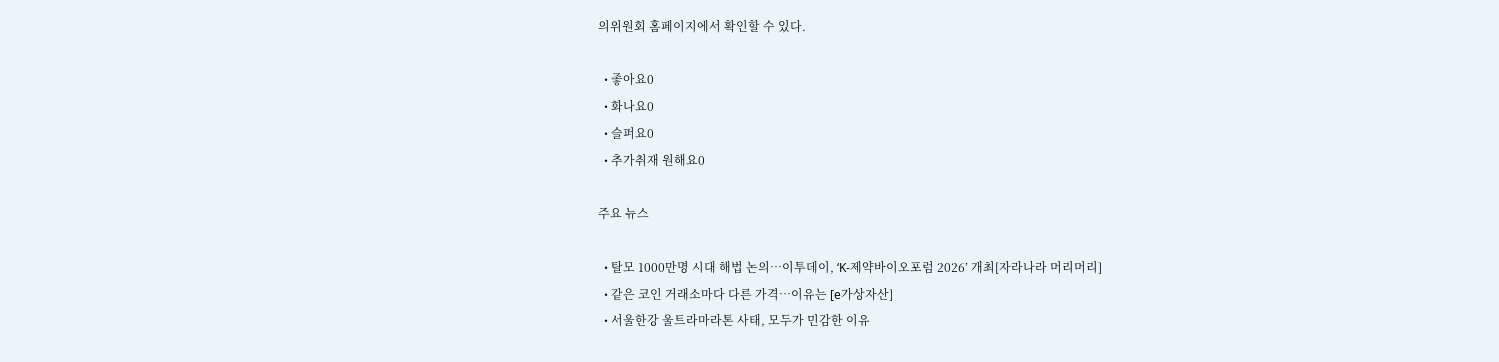의위원회 홈페이지에서 확인할 수 있다.

  • 좋아요0
  • 화나요0
  • 슬퍼요0
  • 추가취재 원해요0

주요 뉴스

  • 탈모 1000만명 시대 해법 논의…이투데이, ‘K-제약바이오포럼 2026’ 개최[자라나라 머리머리]
  • 같은 코인 거래소마다 다른 가격…이유는 [e가상자산]
  • 서울한강 울트라마라톤 사태, 모두가 민감한 이유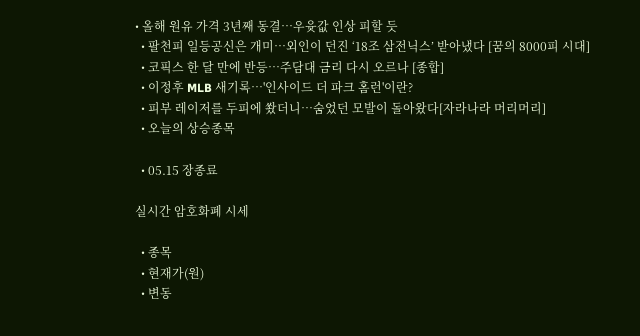• 올해 원유 가격 3년째 동결⋯우윳값 인상 피할 듯
  • 팔천피 일등공신은 개미⋯외인이 던진 ‘18조 삼전닉스’ 받아냈다 [꿈의 8000피 시대]
  • 코픽스 한 달 만에 반등⋯주담대 금리 다시 오르나 [종합]
  • 이정후 MLB 새기록…'인사이드 더 파크 홈런'이란?
  • 피부 레이저를 두피에 쐈더니…숨었던 모발이 돌아왔다[자라나라 머리머리]
  • 오늘의 상승종목

  • 05.15 장종료

실시간 암호화폐 시세

  • 종목
  • 현재가(원)
  • 변동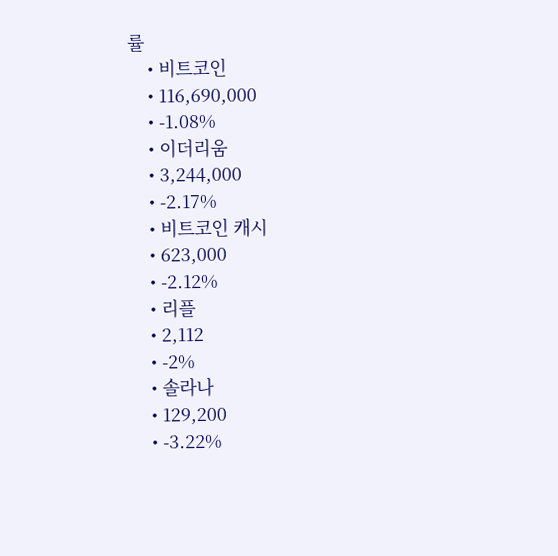률
    • 비트코인
    • 116,690,000
    • -1.08%
    • 이더리움
    • 3,244,000
    • -2.17%
    • 비트코인 캐시
    • 623,000
    • -2.12%
    • 리플
    • 2,112
    • -2%
    • 솔라나
    • 129,200
    • -3.22%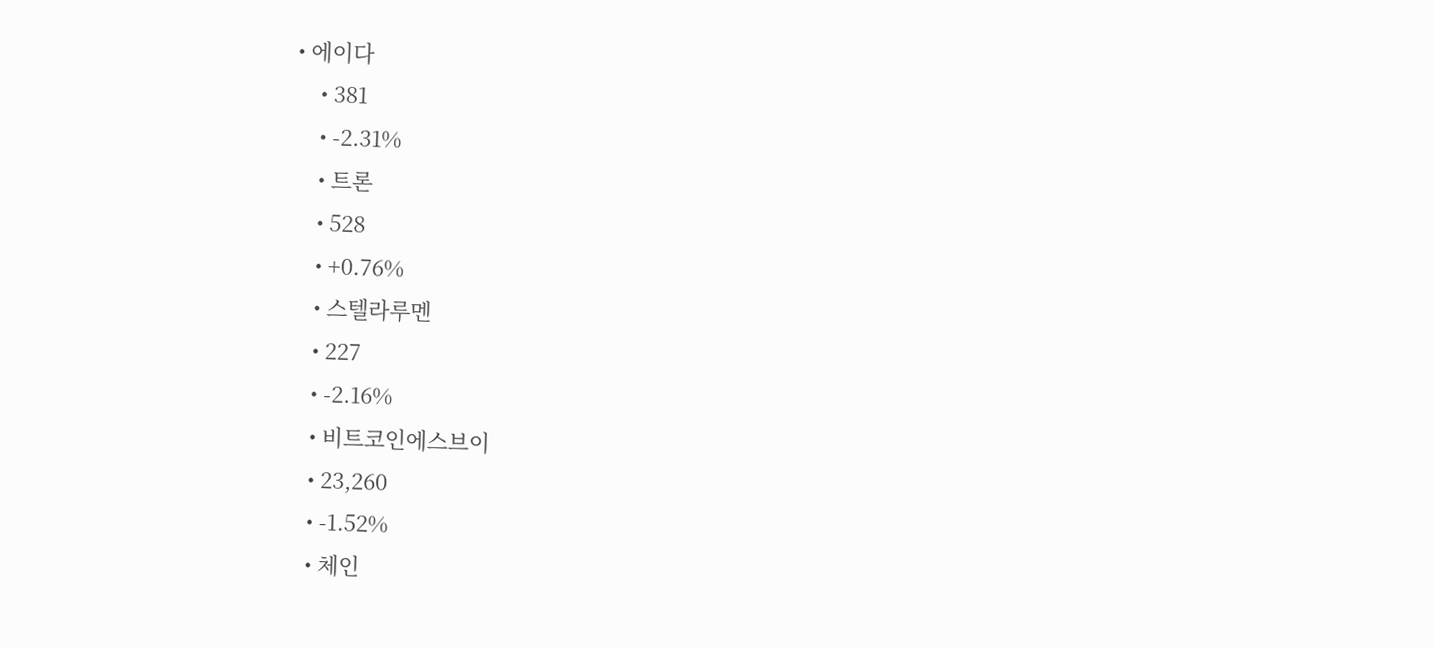• 에이다
    • 381
    • -2.31%
    • 트론
    • 528
    • +0.76%
    • 스텔라루멘
    • 227
    • -2.16%
    • 비트코인에스브이
    • 23,260
    • -1.52%
    • 체인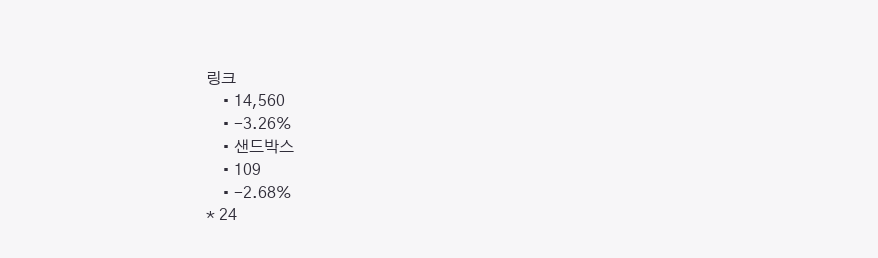링크
    • 14,560
    • -3.26%
    • 샌드박스
    • 109
    • -2.68%
* 24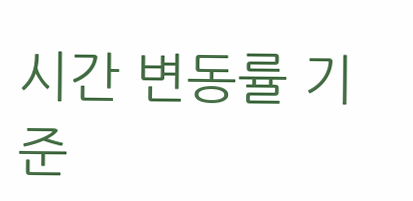시간 변동률 기준